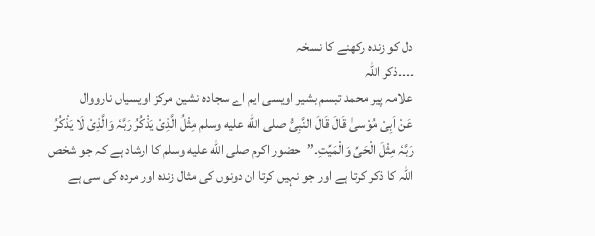دل کو زندہ رکھنے کا نسخہ
۔۔۔۔ذکر اللہ
علامہ پیر محمد تبسم بشیر اویسی ایم اے سجادہ نشین مرکز اویسیاں نارووال
عَنْ اَبِیْ مُوْسیٰ قَالَ قَالَ النَّبِیُّ صلى الله عليه وسلم مِثْلُ الَّذِیْ یَذْکُرُ رَبَّہٗ وَالَّذِیْ لَا یَذْکُرُ رَبَّہٗ مِثْلَ الْحَیِّ وَالْمَیِّتِ۔’’حضور اکرم صلى الله عليه وسلم کا ارشاد ہے کہ جو شخص اللہ کا ذکر کرتا ہے اور جو نہیں کرتا ان دونوں کی مثال زندہ اور مردہ کی سی ہے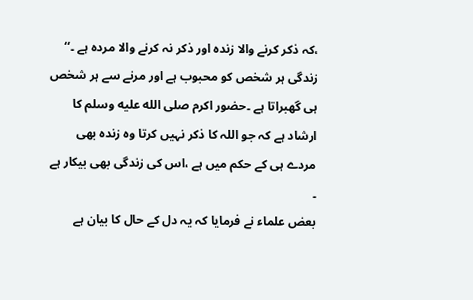،کہ ذکر کرنے والا زندہ اور ذکر نہ کرنے والا مردہ ہے ۔‘‘
زندگی ہر شخص کو محبوب ہے اور مرنے سے ہر شخص ہی گھبراتا ہے ۔حضور اکرم صلى الله عليه وسلم کا ارشاد ہے کہ جو اللہ کا ذکر نہیں کرتا وہ زندہ بھی مردے ہی کے حکم میں ہے ،اس کی زندگی بھی بیکار ہے ۔
بعض علماء نے فرمایا کہ یہ دل کے حال کا بیان ہے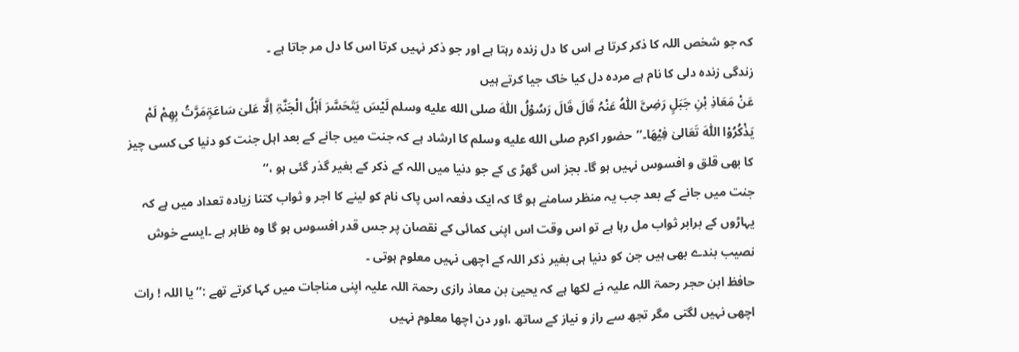کہ جو شخص اللہ کا ذکر کرتا ہے اس کا دل زندہ رہتا ہے اور جو ذکر نہیں کرتا اس کا دل مر جاتا ہے ۔
زندگی زندہ دلی کا نام ہے مردہ دل کیا خاک جیا کرتے ہیں
عَنْ مَعَاذِ بْنِ جَبَلٍ رَضِیَّ اللّٰہُ عَنْہُ قَالَ قَالَ رَسُوْلُ اللّٰہَ صلى الله عليه وسلم لَیْسَ یَتَحَسَّرَ اَہْلُ الْجَنَّۃِ اِلَّا عَلیٰ سَاعَۃٍمَرَّتُ بِھِمْ لَمْ یَذْکُرُوْا اللّٰہَ تَعَالیٰ فِیْھَا۔’’حضور اکرم صلى الله عليه وسلم کا ارشاد ہے کہ جنت میں جانے کے بعد اہل جنت کو دنیا کی کسی چیز کا بھی قلق و افسوس نہیں ہو گا۔ بجز اس گھڑ ی کے جو دنیا میں اللہ کے ذکر کے بغیر گذر گئی ہو ،‘‘
جنت میں جانے کے بعد جب یہ منظر سامنے ہو گا کہ ایک دفعہ اس پاک نام کو لینے کا اجر و ثواب کتنا زیادہ تعداد میں ہے کہ یہاڑوں کے برابر ثواب مل رہا ہے تو اس وقت اس اپنی کمائی کے نقصان پر جس قدر افسوس ہو گا وہ ظاہر ہے ۔ایسے خوش نصیب بندے بھی ہیں جن کو دنیا ہی بغیر ذکر اللہ کے اچھی نہیں معلوم ہوتی ۔
حافظ ابن حجر رحمۃ اللہ علیہ نے لکھا ہے کہ یحییٰ بن معاذ رازی رحمۃ اللہ علیہ اپنی مناجات میں کہا کرتے تھے :’’ یا اللہ ! رات اچھی نہیں لگتی مگر تجھ سے راز و نیاز کے ساتھ ،اور دن اچھا معلوم نہیں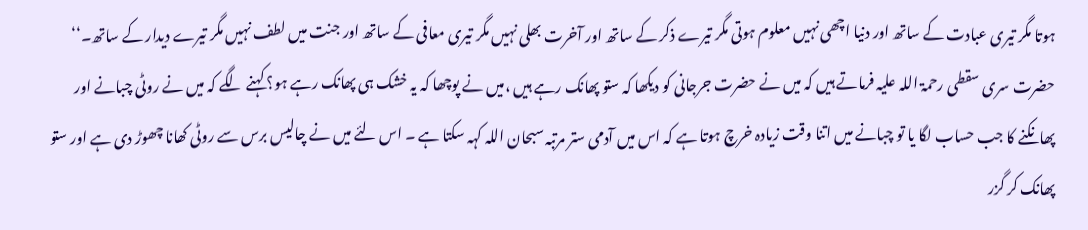ہوتا مگر تیری عبادت کے ساتھ اور دنیا اچھی نہیں معلوم ہوتی مگر تیرے ذکر کے ساتھ اور آخرت بھلی نہیں مگر تیری معافی کے ساتھ اور جنت میں لطف نہیں مگر تیرے دیدار کے ساتھ۔‘‘
حضرت سری سقطی رحمۃ اللہ علیہ فرماتے ہیں کہ میں نے حضرت جرجانی کو دیکھا کہ ستو پھانک رہے ہیں ،میں نے پوچھا کہ یہ خشک ہی پھانک رہے ہو؟ کہنے لگے کہ میں نے روٹی چبانے اور پھانکنے کا جب حساب لگا یا تو چبانے میں اتنا وقت زیادہ خرچ ہوتا ہے کہ اس میں آدمی ستر مرتبہ سبحان اللہ کہہ سکتا ہے ۔ اس لئے میں نے چالیس برس سے روٹی کھانا چھوڑ دی ہے اور ستو پھانک کر گزر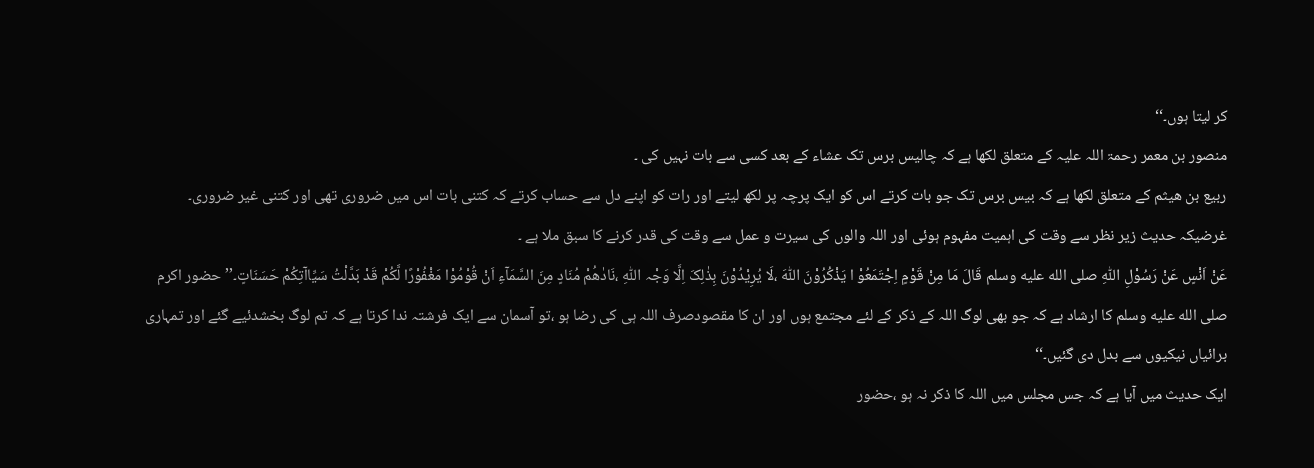کر لیتا ہوں۔‘‘
منصور بن معمر رحمۃ اللہ علیہ کے متعلق لکھا ہے کہ چالیس برس تک عشاء کے بعد کسی سے بات نہیں کی ۔
ربیع بن ھیثم کے متعلق لکھا ہے کہ بیس برس تک جو بات کرتے اس کو ایک پرچہ پر لکھ لیتے اور رات کو اپنے دل سے حساب کرتے کہ کتنی بات اس میں ضروری تھی اور کتنی غیر ضروری۔
غرضیکہ حدیث زیر نظر سے وقت کی اہمیت مفہوم ہوئی اور اللہ والوں کی سیرت و عمل سے وقت کی قدر کرنے کا سبق ملا ہے ۔
عَنْ اَنْسٍ عَنْ رَسُوْلِ اللّٰہِ صلى الله عليه وسلم قَالَ مَا مِنْ قَوْمٍ اِجْتَمَعُوْ ا یَذْکُرُوْنَ اللّٰہَ ،لَا یُرِیْدُوْنَ بِذٰلِکَ اِلَّا وَجْہ اللّٰہِ ،نَادٰھُمْ مُنَادٍ مِنَ السَّمَآءِ اَنْ قُوْمُوْا مَغْفُوْرًا لَّکُمْ قَدْ بَدَّلْتُ سَیِّاآتِکُمْ حَسَنَاتٍ۔’’ حضور اکرم صلى الله عليه وسلم کا ارشاد ہے کہ جو بھی لوگ اللہ کے ذکر کے لئے مجتمع ہوں اور ان کا مقصودصرف اللہ ہی کی رضا ہو ،تو آسمان سے ایک فرشتہ ندا کرتا ہے کہ تم لوگ بخشدئیے گئے اور تمہاری برائیاں نیکیوں سے بدل دی گئیں۔‘‘
ایک حدیث میں آیا ہے کہ جس مجلس میں اللہ کا ذکر نہ ہو ،حضور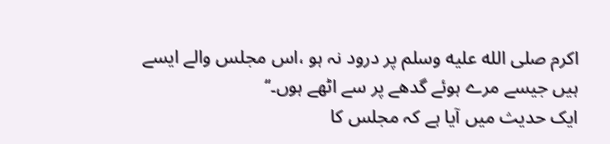اکرم صلى الله عليه وسلم پر درود نہ ہو ،اس مجلس والے ایسے ہیں جیسے مرے ہوئے گدھے پر سے اٹھے ہوں۔‘‘
ایک حدیث میں آیا ہے کہ مجلس کا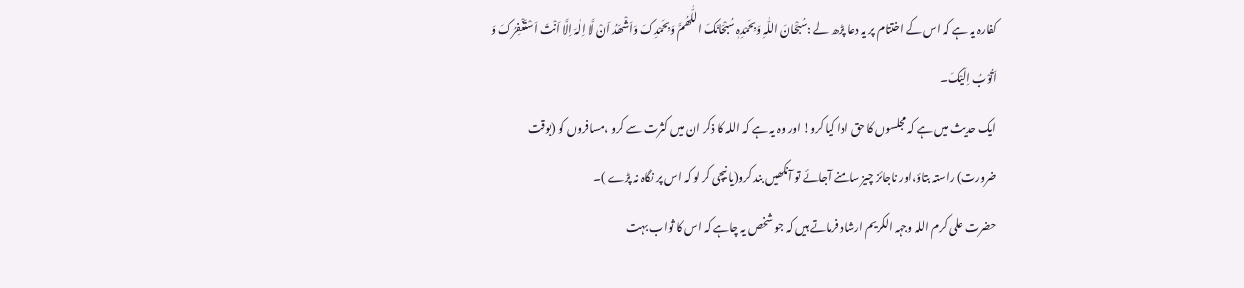کفارہ یہ ہے کہ اس کے اختتام پر یہ دعا پڑھ لے :سُبْحَانَ اللّٰہِ وَبِحَمْدِہٖ سُبْحَانَکَ اللّٰھُمَّ وَبِحَمْدِکَ وَاَشْھَدُ اَنْ لَّا اِلٰہَ اِلَّا اَنْتَ اَسْتَغْفِرُکَ وَ اَتُوْبُ اِلَیْکَ۔
ایک حدیث میں ہے کہ مجلسوں کا حق ادا کیا کرو! اور وہ یہ ہے کہ اللہ کا ذکر ان میں کثرت سے کرو ،مسافروں کو (بوقت ضرورت) راستہ بتاؤ،اور ناجائز چیز سامنے آجائے تو آنکھیں بند کرو(یا نیچی کر لو کہ اس پر نگاہ نہ پڑے )۔
حضرت علی کرم اللہ وجہہ الکریم ارشاد فرماتے ہیں کہ جو شخص یہ چاہے کہ اس کا ثواب بہت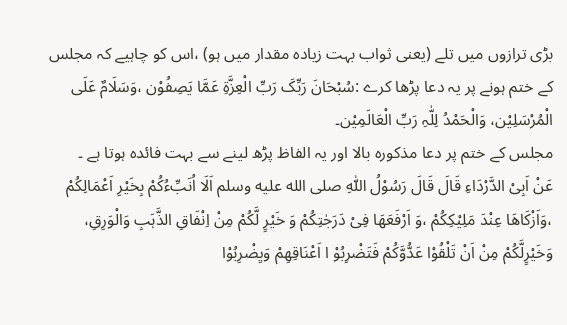بڑی ترازوں میں تلے (یعنی ثواب بہت زیادہ مقدار میں ہو) ،اس کو چاہیے کہ مجلس کے ختم ہونے پر یہ دعا پڑھا کرے :سُبْحَانَ رَبِّکَ رَبِّ الْعِزَّۃِ عَمَّا یَصِفُوْن ،وَسَلَامٌ عَلَی الْمُرْسَلِیْن، وَالْحَمْدُ لِلّٰہِ رَبِّ الْعَالَمِیْن۔
مجلس کے ختم پر دعا مذکورہ بالا اور یہ الفاظ پڑھ لینے سے بہت فائدہ ہوتا ہے ۔
عَنْ اَبِیْ الدَّرْدَاءِ قَالَ قَالَ رَسُوْلُ اللّٰہِ صلى الله عليه وسلم اَلَا اُنَبِّءُکُمْ بِخَیْرِ اَعْمَالِکُمْ ،وَاَزْکَاھَا عِنْدَ مَلِیْکِکُمْ ،وَ اَرْفَعَھَا فِیْ دَرَجٰتِکُمْ وَ خَیْرٍ لَّکُمْ مِنْ اِنْفَاقِ الذَّہَبِ وَالْوَرِقِ، وَخَیْرٍلَّکُمْ مِنْ اَنْ تَلْقُوْا عَدُّوَّکُمْ فَتَضْرِبُوْ ا اَعْنَاقِھِمْ وَیِضْرِبُوْا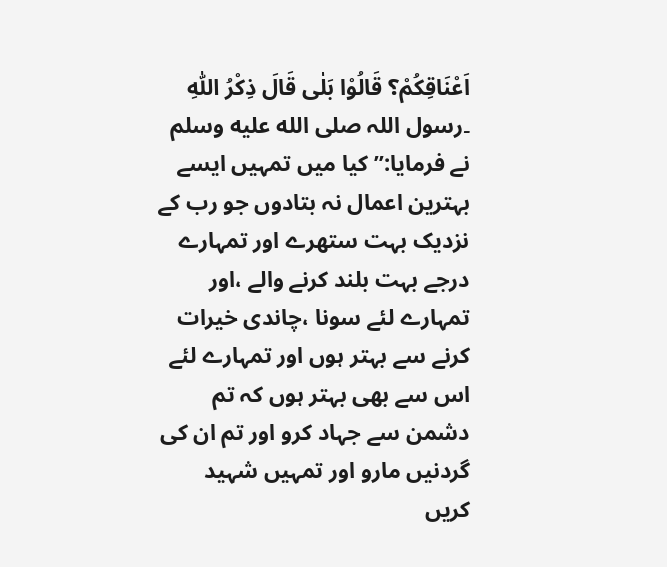اَعْنَاقِکُمْ؟ قَالُوْا بَلٰی قَالَ ذِکْرُ اللّٰہِ ۔رسول اللہ صلى الله عليه وسلم نے فرمایا:’’ کیا میں تمہیں ایسے بہترین اعمال نہ بتادوں جو رب کے نزدیک بہت ستھرے اور تمہارے درجے بہت بلند کرنے والے ،اور تمہارے لئے سونا ،چاندی خیرات کرنے سے بہتر ہوں اور تمہارے لئے اس سے بھی بہتر ہوں کہ تم دشمن سے جہاد کرو اور تم ان کی گردنیں مارو اور تمہیں شہید کریں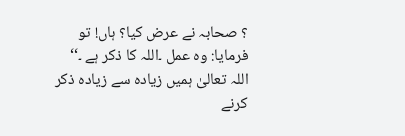؟ صحابہ نے عرض کیا؟ ہاں! تو فرمایا: وہ عمل ۔اللہ کا ذکر ہے ۔‘‘
اللہ تعالیٰ ہمیں زیادہ سے زیادہ ذکر کرنے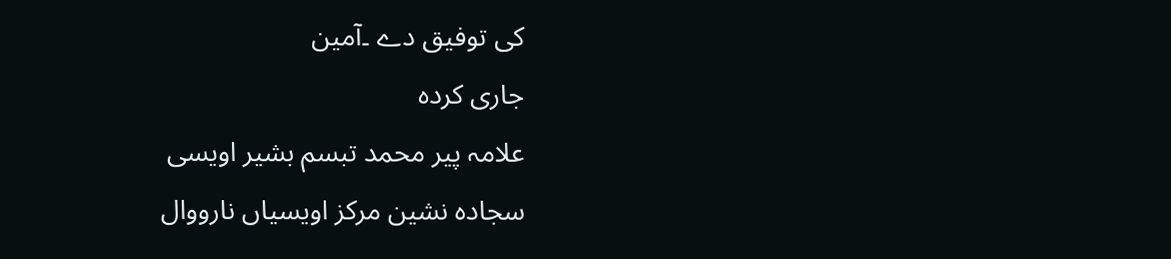کی توفیق دے ۔آمین
جاری کردہ
علامہ پیر محمد تبسم بشیر اویسی
سجادہ نشین مرکز اویسیاں نارووال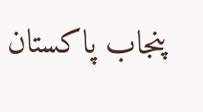پنجاب پاکستان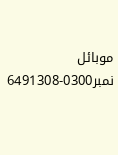موبائل نمبر0300-6491308